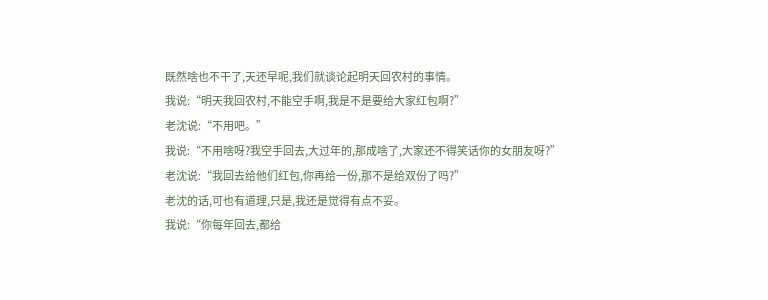既然啥也不干了,天还早呢,我们就谈论起明天回农村的事情。
我说:“明天我回农村,不能空手啊,我是不是要给大家红包啊?”
老沈说:“不用吧。”
我说:“不用啥呀?我空手回去,大过年的,那成啥了,大家还不得笑话你的女朋友呀?”
老沈说:“我回去给他们红包,你再给一份,那不是给双份了吗?”
老沈的话,可也有道理,只是,我还是觉得有点不妥。
我说:“你每年回去,都给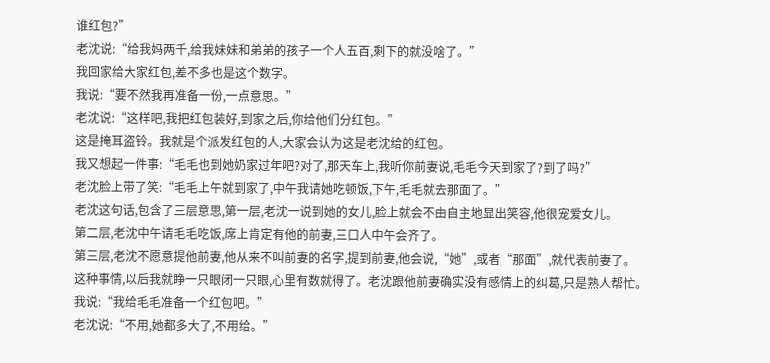谁红包?”
老沈说:“给我妈两千,给我妹妹和弟弟的孩子一个人五百,剩下的就没啥了。”
我回家给大家红包,差不多也是这个数字。
我说:“要不然我再准备一份,一点意思。”
老沈说:“这样吧,我把红包装好,到家之后,你给他们分红包。”
这是掩耳盗铃。我就是个派发红包的人,大家会认为这是老沈给的红包。
我又想起一件事:“毛毛也到她奶家过年吧?对了,那天车上,我听你前妻说,毛毛今天到家了?到了吗?”
老沈脸上带了笑:“毛毛上午就到家了,中午我请她吃顿饭,下午,毛毛就去那面了。”
老沈这句话,包含了三层意思,第一层,老沈一说到她的女儿,脸上就会不由自主地显出笑容,他很宠爱女儿。
第二层,老沈中午请毛毛吃饭,席上肯定有他的前妻,三口人中午会齐了。
第三层,老沈不愿意提他前妻,他从来不叫前妻的名字,提到前妻,他会说,“她”,或者“那面”,就代表前妻了。
这种事情,以后我就睁一只眼闭一只眼,心里有数就得了。老沈跟他前妻确实没有感情上的纠葛,只是熟人帮忙。
我说:“我给毛毛准备一个红包吧。”
老沈说:“不用,她都多大了,不用给。”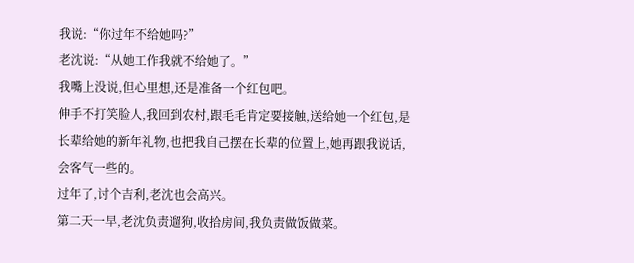我说:“你过年不给她吗?”
老沈说:“从她工作我就不给她了。”
我嘴上没说,但心里想,还是准备一个红包吧。
伸手不打笑脸人,我回到农村,跟毛毛肯定要接触,送给她一个红包,是长辈给她的新年礼物,也把我自己摆在长辈的位置上,她再跟我说话,会客气一些的。
过年了,讨个吉利,老沈也会高兴。
第二天一早,老沈负责遛狗,收拾房间,我负责做饭做菜。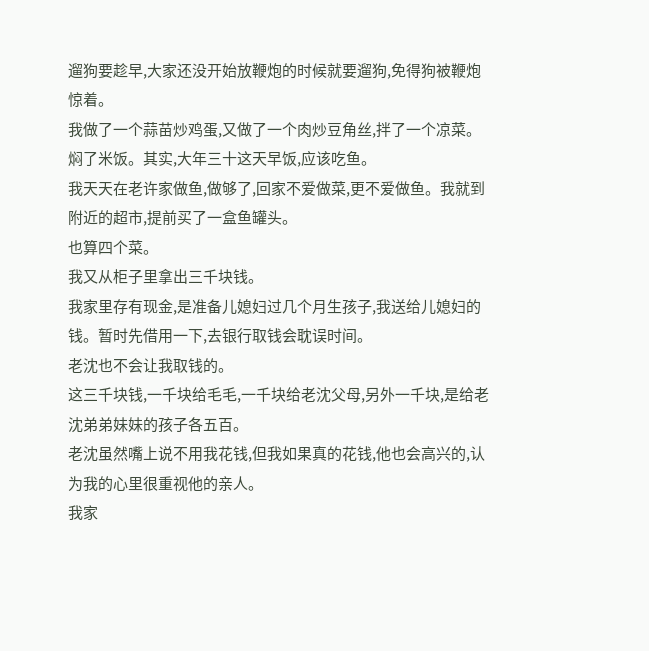遛狗要趁早,大家还没开始放鞭炮的时候就要遛狗,免得狗被鞭炮惊着。
我做了一个蒜苗炒鸡蛋,又做了一个肉炒豆角丝,拌了一个凉菜。焖了米饭。其实,大年三十这天早饭,应该吃鱼。
我天天在老许家做鱼,做够了,回家不爱做菜,更不爱做鱼。我就到附近的超市,提前买了一盒鱼罐头。
也算四个菜。
我又从柜子里拿出三千块钱。
我家里存有现金,是准备儿媳妇过几个月生孩子,我送给儿媳妇的钱。暂时先借用一下,去银行取钱会耽误时间。
老沈也不会让我取钱的。
这三千块钱,一千块给毛毛,一千块给老沈父母,另外一千块,是给老沈弟弟妹妹的孩子各五百。
老沈虽然嘴上说不用我花钱,但我如果真的花钱,他也会高兴的,认为我的心里很重视他的亲人。
我家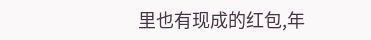里也有现成的红包,年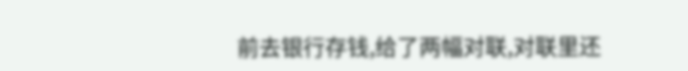前去银行存钱,给了两幅对联,对联里还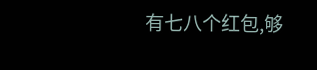有七八个红包,够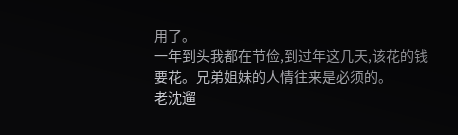用了。
一年到头我都在节俭,到过年这几天,该花的钱要花。兄弟姐妹的人情往来是必须的。
老沈遛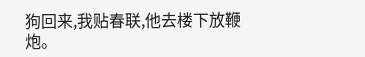狗回来,我贴春联,他去楼下放鞭炮。